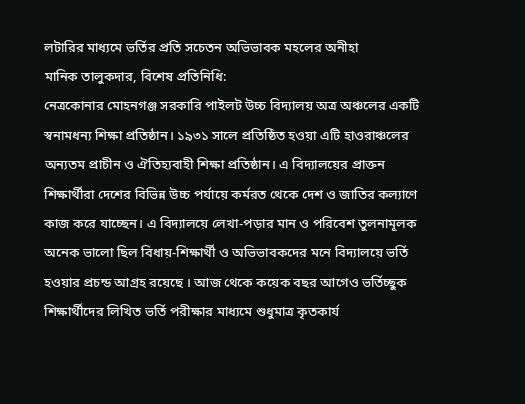লটারির মাধ্যমে ভর্তির প্রতি সচেতন অভিভাবক মহলের অনীহা
মানিক তালুকদার, বিশেষ প্রতিনিধি:
নেত্রকোনার মোহনগঞ্জ সরকারি পাইলট উচ্চ বিদ্যালয় অত্র অঞ্চলের একটি স্বনামধন্য শিক্ষা প্রতিষ্ঠান। ১৯৩১ সালে প্রতিষ্ঠিত হওয়া এটি হাওরাঞ্চলের অন্যতম প্রাচীন ও ঐতিহ্যবাহী শিক্ষা প্রতিষ্ঠান। এ বিদ্যালয়ের প্রাক্তন শিক্ষার্থীরা দেশের বিভিন্ন উচ্চ পর্যায়ে কর্মরত থেকে দেশ ও জাতির কল্যাণে কাজ করে যাচ্ছেন। এ বিদ্যালয়ে লেখা-পড়ার মান ও পরিবেশ তুলনামূলক অনেক ভালো ছিল বিধায়-শিক্ষার্থী ও অভিভাবকদের মনে বিদ্যালয়ে ভর্তি হওয়ার প্রচন্ড আগ্রহ রয়েছে । আজ থেকে কয়েক বছর আগেও ভর্তিচ্ছুক শিক্ষার্থীদের লিখিত ভর্তি পরীক্ষার মাধ্যমে শুধুমাত্র কৃতকার্য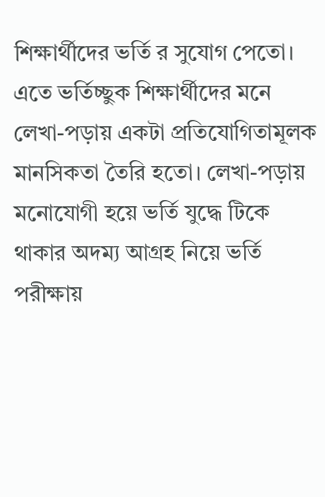শিক্ষার্থীদের ভর্তি র সুযোগ পেতো। এতে ভর্তিচ্ছুক শিক্ষার্থীদের মনে লেখা-পড়ায় একটা প্রতিযোগিতামূলক মানসিকতা তৈরি হতো। লেখা-পড়ায় মনোযোগী হয়ে ভর্তি যুদ্ধে টিকে থাকার অদম্য আগ্রহ নিয়ে ভর্তি পরীক্ষায়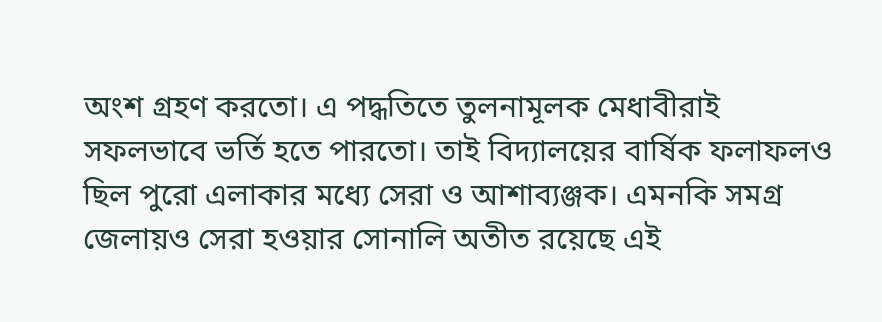অংশ গ্রহণ করতো। এ পদ্ধতিতে তুলনামূলক মেধাবীরাই সফলভাবে ভর্তি হতে পারতো। তাই বিদ্যালয়ের বার্ষিক ফলাফলও ছিল পুরো এলাকার মধ্যে সেরা ও আশাব্যঞ্জক। এমনকি সমগ্র জেলায়ও সেরা হওয়ার সোনালি অতীত রয়েছে এই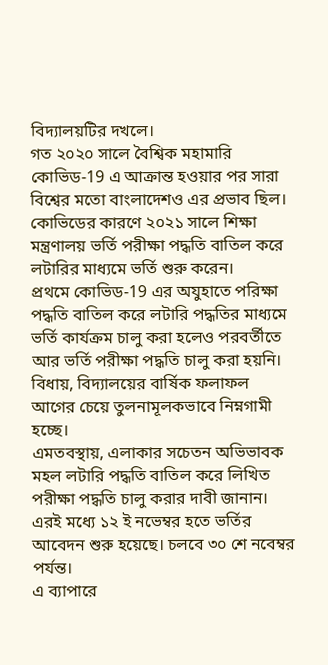বিদ্যালয়টির দখলে।
গত ২০২০ সালে বৈশ্বিক মহামারি কোভিড-19 এ আক্রান্ত হওয়ার পর সারা বিশ্বের মতো বাংলাদেশও এর প্রভাব ছিল। কোভিডের কারণে ২০২১ সালে শিক্ষা মন্ত্রণালয় ভর্তি পরীক্ষা পদ্ধতি বাতিল করে লটারির মাধ্যমে ভর্তি শুরু করেন।
প্রথমে কোভিড-19 এর অযুহাতে পরিক্ষা পদ্ধতি বাতিল করে লটারি পদ্ধতির মাধ্যমে ভর্তি কার্যক্রম চালু করা হলেও পরবর্তীতে আর ভর্তি পরীক্ষা পদ্ধতি চালু করা হয়নি। বিধায়, বিদ্যালয়ের বার্ষিক ফলাফল আগের চেয়ে তুলনামূলকভাবে নিম্নগামী হচ্ছে।
এমতবস্থায়, এলাকার সচেতন অভিভাবক মহল লটারি পদ্ধতি বাতিল করে লিখিত পরীক্ষা পদ্ধতি চালু করার দাবী জানান। এরই মধ্যে ১২ ই নভেম্বর হতে ভর্তির আবেদন শুরু হয়েছে। চলবে ৩০ শে নবেম্বর পর্যন্ত।
এ ব্যাপারে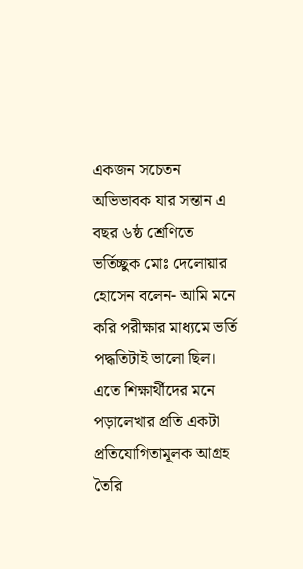একজন সচেতন অভিভাবক যার সন্তান এ বছর ৬ষ্ঠ শ্রেণিতে ভর্তিচ্ছুক মোঃ দেলোয়ার হোসেন বলেন- আমি মনে করি পরীক্ষার মাধ্যমে ভর্তি পদ্ধতিটাই ভালো ছিল। এতে শিক্ষার্থীদের মনে পড়ালেখার প্রতি একটা প্রতিযোগিতামূলক আগ্রহ তৈরি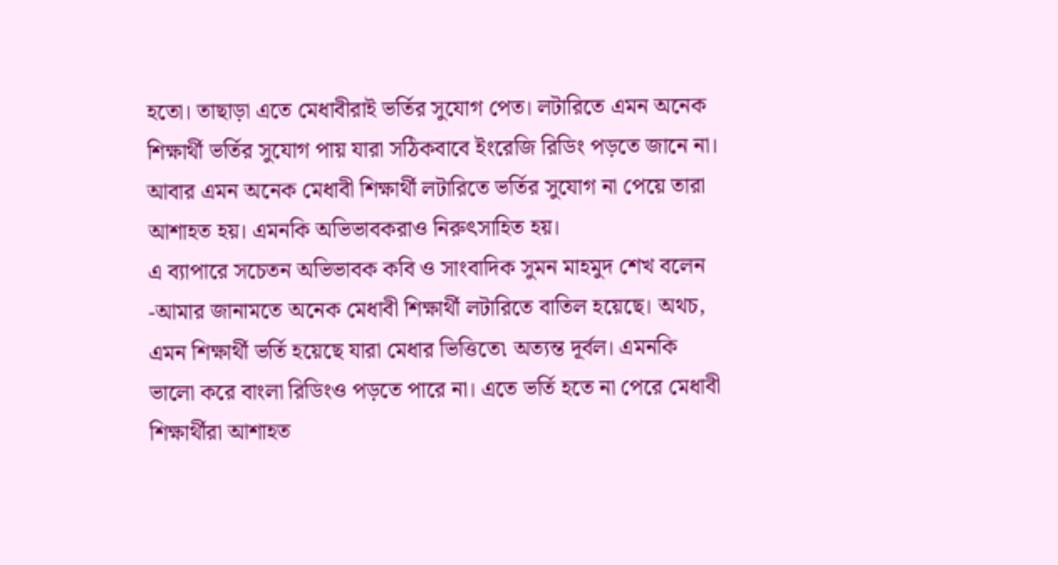হতো। তাছাড়া এতে মেধাবীরাই ভর্তির সুযোগ পেত। লটারিতে এমন অনেক শিক্ষার্থী ভর্তির সুযোগ পায় যারা সঠিকবাবে ইংরেজি রিডিং পড়তে জানে না। আবার এমন অনেক মেধাবী শিক্ষার্থী লটারিতে ভর্তির সুযোগ না পেয়ে তারা আশাহত হয়। এমনকি অভিভাবকরাও নিরুৎসাহিত হয়।
এ ব্যাপারে সচেতন অভিভাবক কবি ও সাংবাদিক সুমন মাহমুদ শেখ বলেন -আমার জানামতে অনেক মেধাবী শিক্ষার্থী লটারিতে বাতিল হয়েছে। অথচ, এমন শিক্ষার্থী ভর্তি হয়েছে যারা মেধার ভিত্তিতে৷ অত্যন্ত দূর্বল। এমনকি ভালো করে বাংলা রিডিংও পড়তে পারে না। এতে ভর্তি হতে না পেরে মেধাবী শিক্ষার্থীরা আশাহত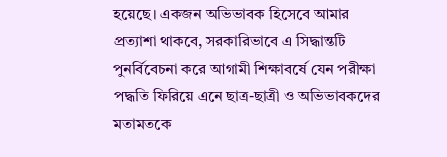হয়েছে। একজন অভিভাবক হিসেবে আমার প্রত্যাশা থাকবে, সরকারিভাবে এ সিদ্ধান্তটি পুনর্বিবেচনা করে আগামী শিক্ষাবর্ষে যেন পরীক্ষা পদ্ধতি ফিরিয়ে এনে ছাত্র-ছাত্রী ও অভিভাবকদের মতামতকে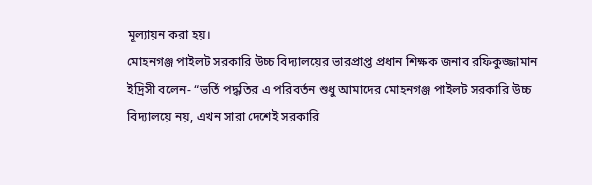মূল্যায়ন করা হয়।
মোহনগঞ্জ পাইলট সরকারি উচ্চ বিদ্যালয়ের ভারপ্রাপ্ত প্রধান শিক্ষক জনাব রফিকুজ্জামান ইদ্রিসী বলেন- “ভর্তি পদ্ধতির এ পরিবর্তন শুধু আমাদের মোহনগঞ্জ পাইলট সরকারি উচ্চ বিদ্যালয়ে নয়, এখন সারা দেশেই সরকারি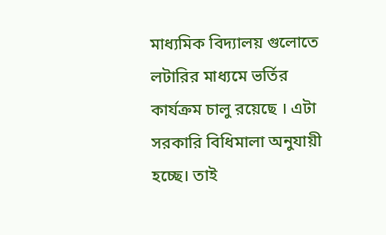মাধ্যমিক বিদ্যালয় গুলোতে লটারির মাধ্যমে ভর্তির কার্যক্রম চালু রয়েছে । এটা সরকারি বিধিমালা অনুযায়ী হচ্ছে। তাই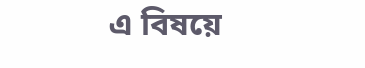এ বিষয়ে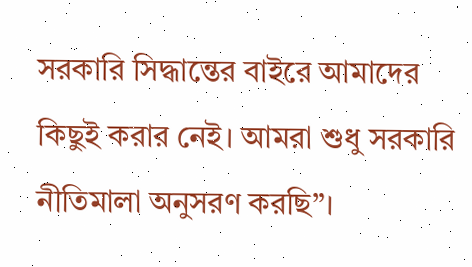সরকারি সিদ্ধান্তের বাইরে আমাদের কিছুই করার নেই। আমরা শুধু সরকারি নীতিমালা অনুসরণ করছি”।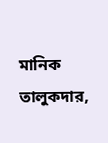মানিক তালুকদার,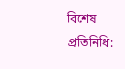বিশেষ প্রতিনিধি: